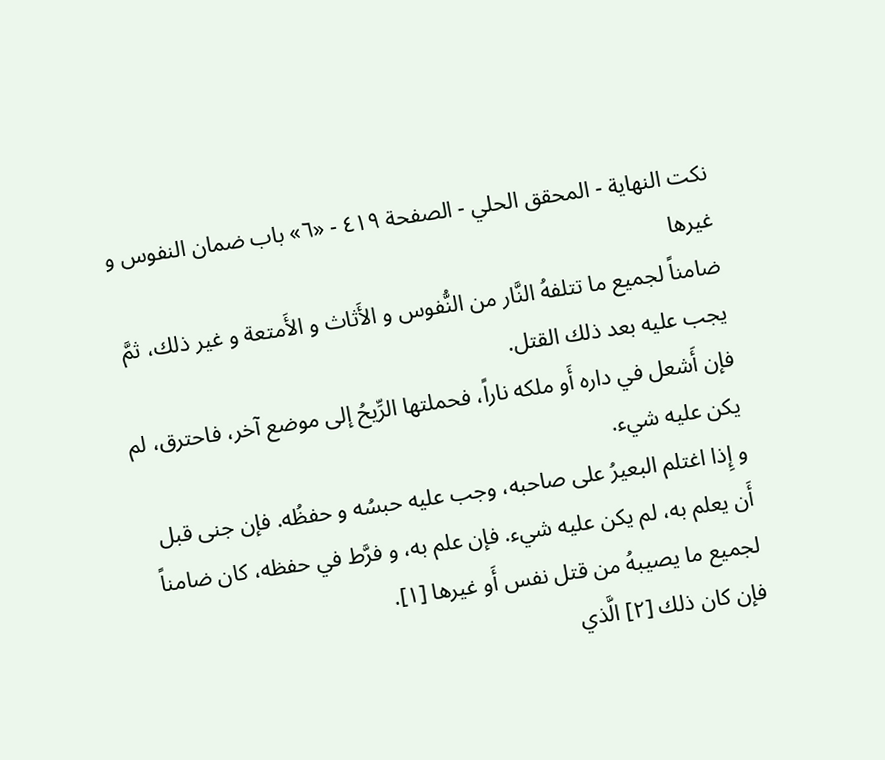نكت النهاية - المحقق الحلي - الصفحة ٤١٩ - «٦» باب ضمان النفوس و غيرها
ضامناً لجميع ما تتلفهُ النَّار من النُّفوس و الأَثاث و الأَمتعة و غير ذلك، ثمَّ يجب عليه بعد ذلك القتل.
فإن أَشعل في داره أَو ملكه ناراً، فحملتها الرِّيحُ إلى موضع آخر، فاحترق، لم يكن عليه شيء.
و إِذا اغتلم البعيرُ على صاحبه، وجب عليه حبسُه و حفظُه. فإن جنى قبل أَن يعلم به، لم يكن عليه شيء. فإن علم به، و فرَّط في حفظه، كان ضامناً لجميع ما يصيبهُ من قتل نفس أَو غيرها [١].
فإن كان ذلك [٢] الَّذي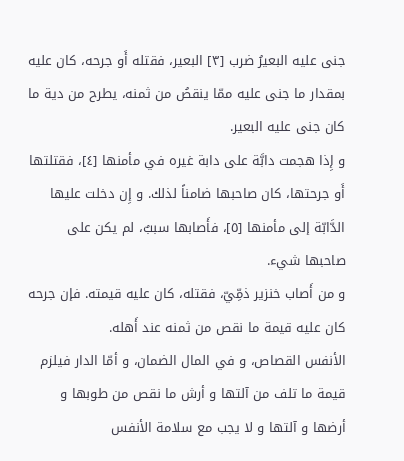جنى عليه البعيرُ ضرب [٣] البعير، فقتله أَو جرحه، كان عليه بمقدار ما جنى عليه ممّا ينقصُ من ثمنه، يطرح من دية ما كان جنى عليه البعير.
و إِذا هجمت دابَّة على دابة غيره في مأمنها [٤]، فقتلتها أَو جرحتها، كان صاحبها ضامناً لذلك. و إِن دخلت عليها الدَّابّة إلى مأمنها [٥]، فأَصابها سببٌ، لم يكن على صاحبها شيء.
و من أَصاب خنزير ذمِّيّ، فقتله، كان عليه قيمته. فإن جرحه كان عليه قيمة ما نقص من ثمنه عند أَهله.
الأنفس القصاص، و في المال الضمان، و أمّا الدار فيلزم قيمة ما تلف من آلتها و أرش ما نقص من طوبها و أرضها و آلتها و لا يجب مع سلامة الأنفس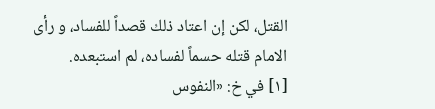القتل، لكن إن اعتاد ذلك قصداً للفساد، و رأى الامام قتله حسماً لفساده، لم استبعده.
[١] في خ: «النفوس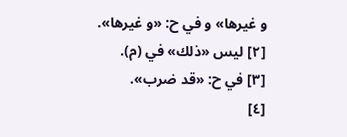و غيرها» و في ح: «و غيرها».
[٢] ليس «ذلك» في (م).
[٣] في ح: «قد ضرب».
[٤]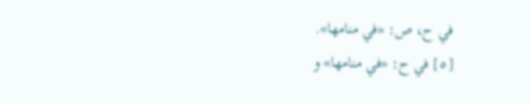في ح، ص: «في منامها».
[٥] في ح: «في منامها» و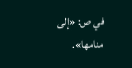في ص: «إلى منامها».